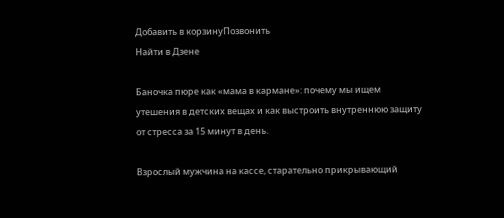Добавить в корзинуПозвонить
Найти в Дзене

Баночка пюре как «мама в кармане»: почему мы ищем утешения в детских вещах и как выстроить внутреннюю защиту от стресса за 15 минут в день.

Взрослый мужчина на кассе, старательно прикрывающий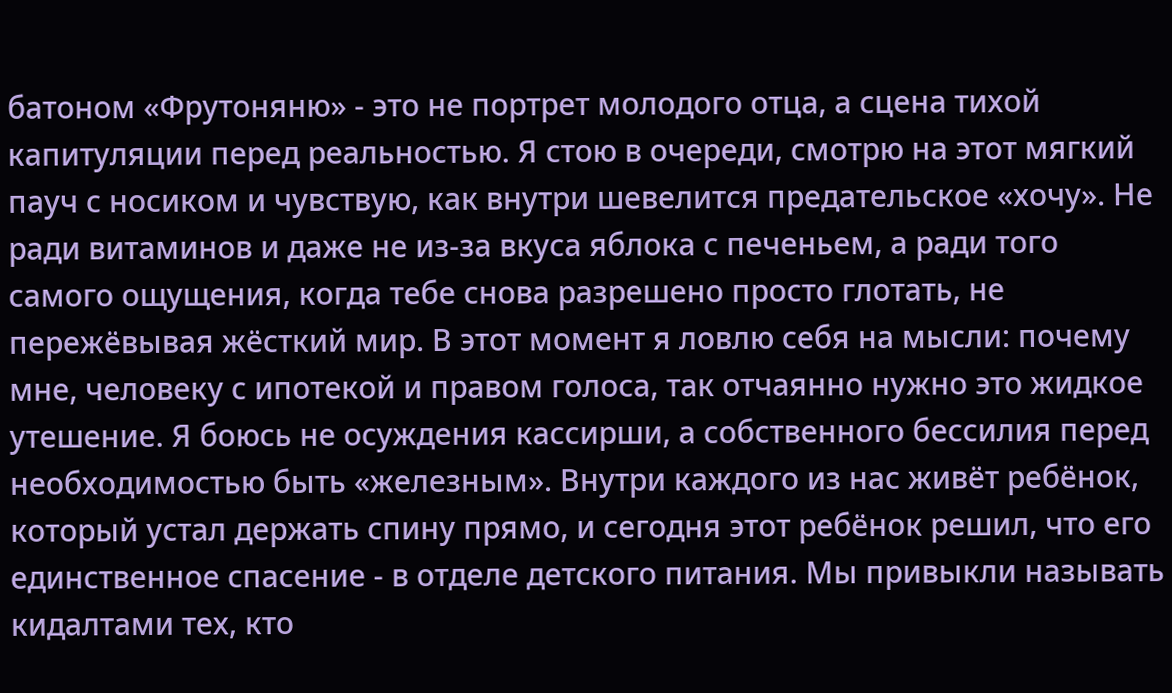батоном «Фрутоняню» - это не портрет молодого отца, а сцена тихой капитуляции перед реальностью. Я стою в очереди, смотрю на этот мягкий пауч с носиком и чувствую, как внутри шевелится предательское «хочу». Не ради витаминов и даже не из-за вкуса яблока с печеньем, а ради того самого ощущения, когда тебе снова разрешено просто глотать, не пережёвывая жёсткий мир. В этот момент я ловлю себя на мысли: почему мне, человеку с ипотекой и правом голоса, так отчаянно нужно это жидкое утешение. Я боюсь не осуждения кассирши, а собственного бессилия перед необходимостью быть «железным». Внутри каждого из нас живёт ребёнок, который устал держать спину прямо, и сегодня этот ребёнок решил, что его единственное спасение - в отделе детского питания. Мы привыкли называть кидалтами тех, кто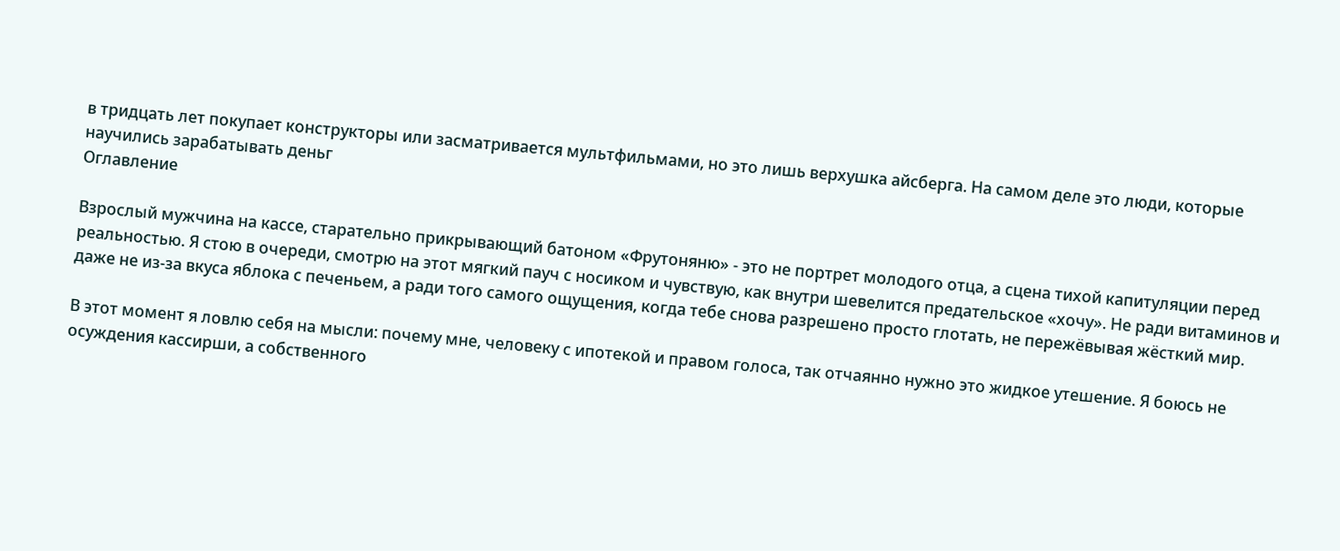в тридцать лет покупает конструкторы или засматривается мультфильмами, но это лишь верхушка айсберга. На самом деле это люди, которые научились зарабатывать деньг
Оглавление

Взрослый мужчина на кассе, старательно прикрывающий батоном «Фрутоняню» - это не портрет молодого отца, а сцена тихой капитуляции перед реальностью. Я стою в очереди, смотрю на этот мягкий пауч с носиком и чувствую, как внутри шевелится предательское «хочу». Не ради витаминов и даже не из-за вкуса яблока с печеньем, а ради того самого ощущения, когда тебе снова разрешено просто глотать, не пережёвывая жёсткий мир.

В этот момент я ловлю себя на мысли: почему мне, человеку с ипотекой и правом голоса, так отчаянно нужно это жидкое утешение. Я боюсь не осуждения кассирши, а собственного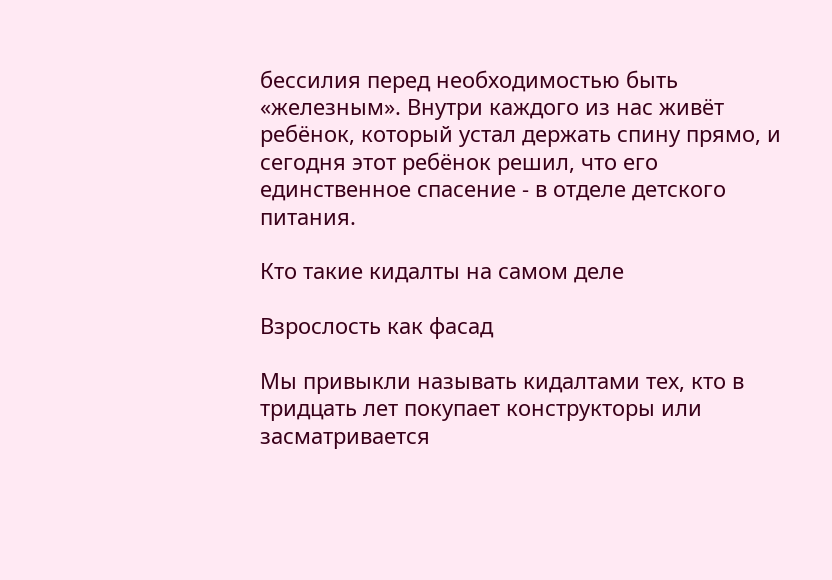бессилия перед необходимостью быть «железным». Внутри каждого из нас живёт ребёнок, который устал держать спину прямо, и сегодня этот ребёнок решил, что его единственное спасение - в отделе детского питания.

Кто такие кидалты на самом деле

Взрослость как фасад

Мы привыкли называть кидалтами тех, кто в тридцать лет покупает конструкторы или засматривается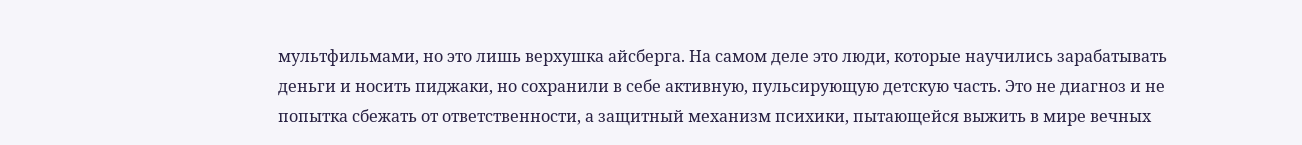мультфильмами, но это лишь верхушка айсберга. На самом деле это люди, которые научились зарабатывать деньги и носить пиджаки, но сохранили в себе активную, пульсирующую детскую часть. Это не диагноз и не попытка сбежать от ответственности, а защитный механизм психики, пытающейся выжить в мире вечных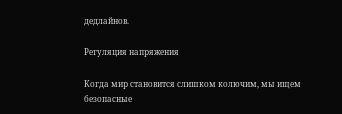дедлайнов.

Регуляция напряжения

Когда мир становится слишком колючим, мы ищем безопасные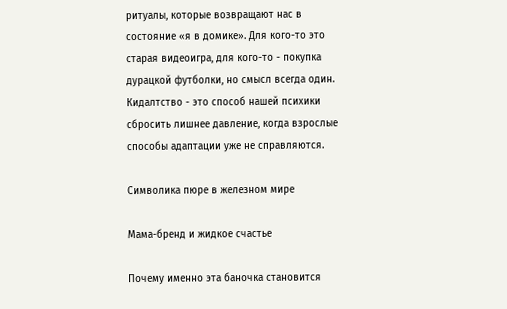ритуалы, которые возвращают нас в состояние «я в домике». Для кого-то это старая видеоигра, для кого-то - покупка дурацкой футболки, но смысл всегда один. Кидалтство - это способ нашей психики сбросить лишнее давление, когда взрослые способы адаптации уже не справляются.

Символика пюре в железном мире

Мама-бренд и жидкое счастье

Почему именно эта баночка становится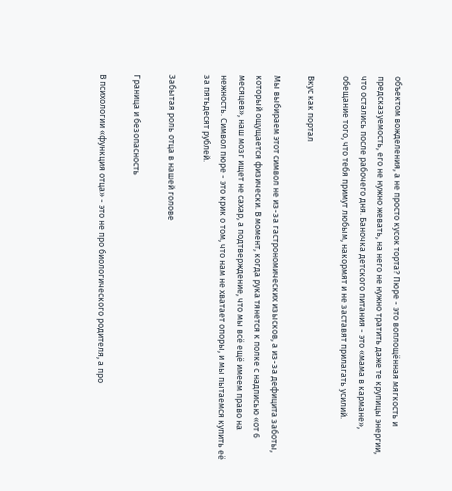объектом вожделения, а не просто кусок торта? Пюре - это воплощённая мягкость и предсказуемость, его не нужно жевать, на него не нужно тратить даже те крупицы энергии, что остались после рабочего дня. Баночка детского питания - это «мама в кармане», обещание того, что тебя примут любым, накормят и не заставят прилагать усилий.

Вкус как портал

Мы выбираем этот символ не из-за гастрономических изысков, а из-за дефицита заботы, который ощущается физически. В момент, когда рука тянется к полке с надписью «от 6 месяцев», наш мозг ищет не сахар, а подтверждение, что мы всё ещё имеем право на нежность. Символ пюре - это крик о том, что нам не хватает опоры, и мы пытаемся купить её за пятьдесят рублей.

Забытая роль отца в нашей голове

Граница и безопасность

В психологии «функция отца» - это не про биологического родителя, а про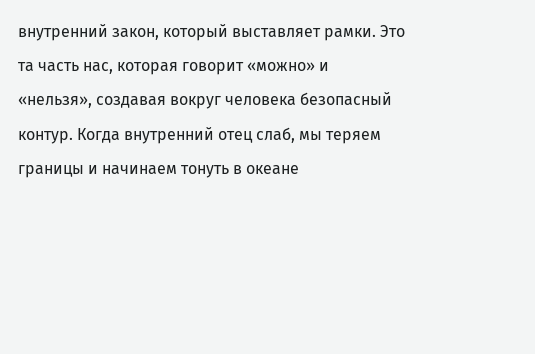внутренний закон, который выставляет рамки. Это та часть нас, которая говорит «можно» и «нельзя», создавая вокруг человека безопасный контур. Когда внутренний отец слаб, мы теряем границы и начинаем тонуть в океане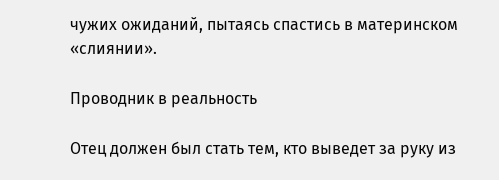чужих ожиданий, пытаясь спастись в материнском «слиянии».

Проводник в реальность

Отец должен был стать тем, кто выведет за руку из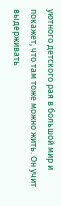уютного детского рая в большой мир и покажет, что там тоже можно жить. Он учит выдерживать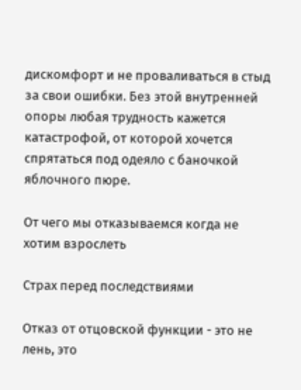дискомфорт и не проваливаться в стыд за свои ошибки. Без этой внутренней опоры любая трудность кажется катастрофой, от которой хочется спрятаться под одеяло с баночкой яблочного пюре.

От чего мы отказываемся когда не хотим взрослеть

Страх перед последствиями

Отказ от отцовской функции - это не лень, это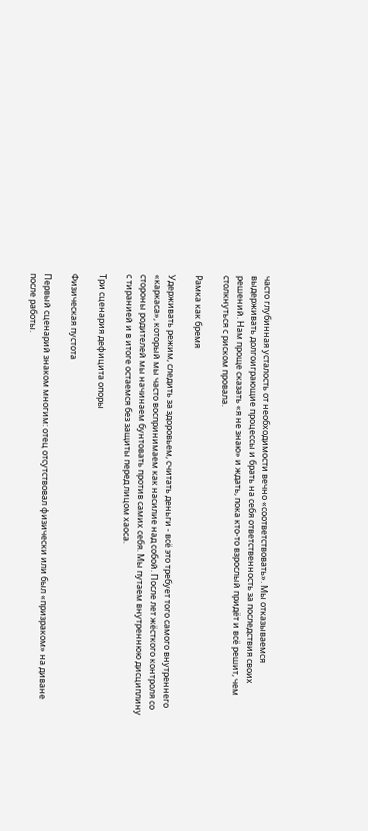часто глубинная усталость от необходимости вечно «соответствовать». Мы отказываемся выдерживать долгоиграющие процессы и брать на себя ответственность за последствия своих решений. Нам проще сказать «я не знаю» и ждать, пока кто-то взрослый придёт и всё решит, чем столкнуться с риском провала.

Рамка как бремя

Удерживать режим, следить за здоровьем, считать деньги - всё это требует того самого внутреннего «каркаса», который мы часто воспринимаем как насилие над собой. После лет жёсткого контроля со стороны родителей мы начинаем бунтовать против самих себя. Мы путаем внутреннюю дисциплину с тиранией и в итоге остаемся без защиты перед лицом хаоса.

Три сценария дефицита опоры

Физическая пустота

Первый сценарий знаком многим: отец отсутствовал физически или был «призраком» на диване после работы.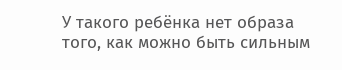У такого ребёнка нет образа того, как можно быть сильным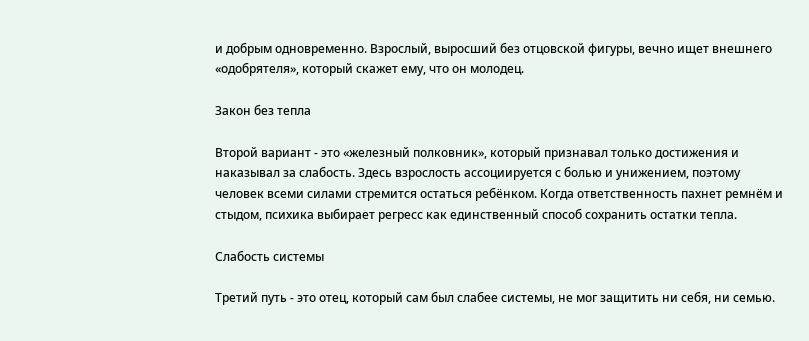и добрым одновременно. Взрослый, выросший без отцовской фигуры, вечно ищет внешнего «одобрятеля», который скажет ему, что он молодец.

Закон без тепла

Второй вариант - это «железный полковник», который признавал только достижения и наказывал за слабость. Здесь взрослость ассоциируется с болью и унижением, поэтому человек всеми силами стремится остаться ребёнком. Когда ответственность пахнет ремнём и стыдом, психика выбирает регресс как единственный способ сохранить остатки тепла.

Слабость системы

Третий путь - это отец, который сам был слабее системы, не мог защитить ни себя, ни семью.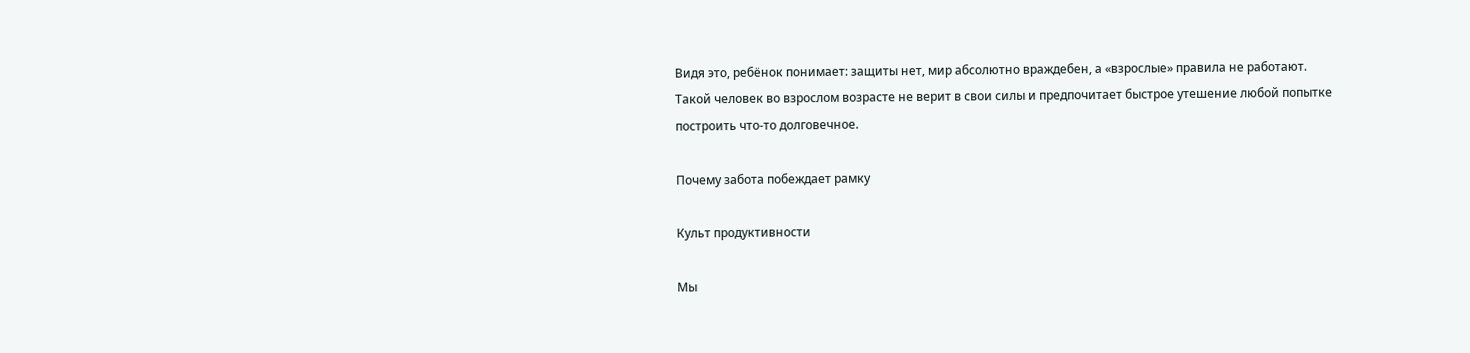Видя это, ребёнок понимает: защиты нет, мир абсолютно враждебен, а «взрослые» правила не работают. Такой человек во взрослом возрасте не верит в свои силы и предпочитает быстрое утешение любой попытке построить что-то долговечное.

Почему забота побеждает рамку

Культ продуктивности

Мы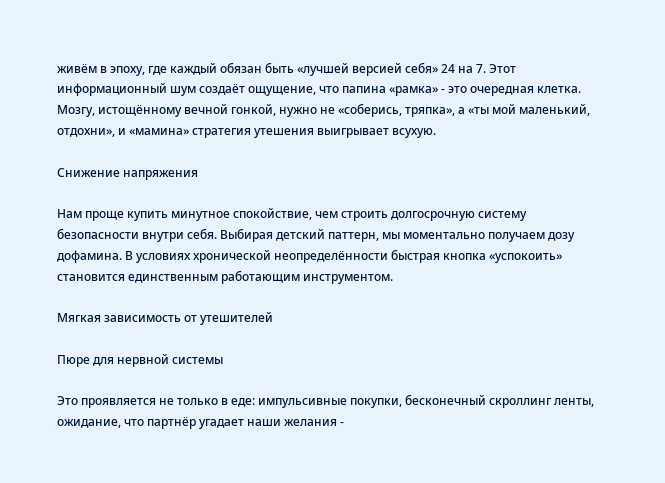живём в эпоху, где каждый обязан быть «лучшей версией себя» 24 на 7. Этот информационный шум создаёт ощущение, что папина «рамка» - это очередная клетка. Мозгу, истощённому вечной гонкой, нужно не «соберись, тряпка», а «ты мой маленький, отдохни», и «мамина» стратегия утешения выигрывает всухую.

Снижение напряжения

Нам проще купить минутное спокойствие, чем строить долгосрочную систему безопасности внутри себя. Выбирая детский паттерн, мы моментально получаем дозу дофамина. В условиях хронической неопределённости быстрая кнопка «успокоить» становится единственным работающим инструментом.

Мягкая зависимость от утешителей

Пюре для нервной системы

Это проявляется не только в еде: импульсивные покупки, бесконечный скроллинг ленты, ожидание, что партнёр угадает наши желания -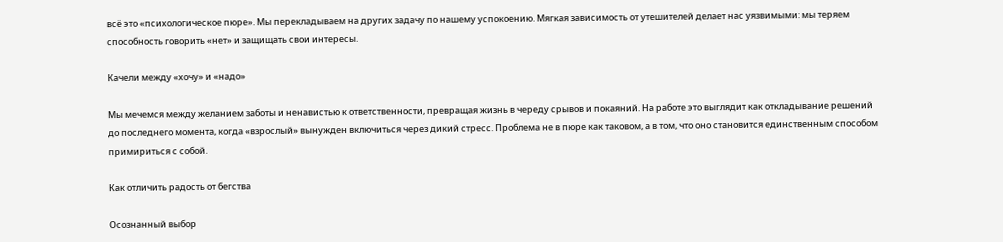всё это «психологическое пюре». Мы перекладываем на других задачу по нашему успокоению. Мягкая зависимость от утешителей делает нас уязвимыми: мы теряем способность говорить «нет» и защищать свои интересы.

Качели между «хочу» и «надо»

Мы мечемся между желанием заботы и ненавистью к ответственности, превращая жизнь в череду срывов и покаяний. На работе это выглядит как откладывание решений до последнего момента, когда «взрослый» вынужден включиться через дикий стресс. Проблема не в пюре как таковом, а в том, что оно становится единственным способом примириться с собой.

Как отличить радость от бегства

Осознанный выбор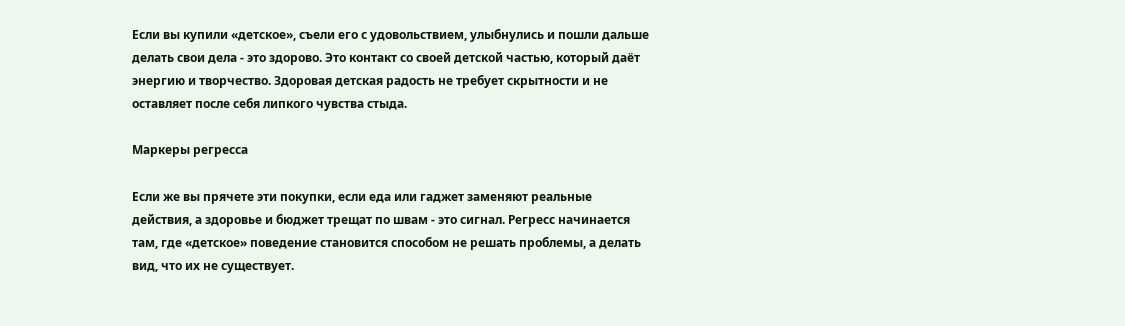Если вы купили «детское», съели его с удовольствием, улыбнулись и пошли дальше делать свои дела - это здорово. Это контакт со своей детской частью, который даёт энергию и творчество. Здоровая детская радость не требует скрытности и не оставляет после себя липкого чувства стыда.

Маркеры регресса

Если же вы прячете эти покупки, если еда или гаджет заменяют реальные действия, а здоровье и бюджет трещат по швам - это сигнал. Регресс начинается там, где «детское» поведение становится способом не решать проблемы, а делать вид, что их не существует.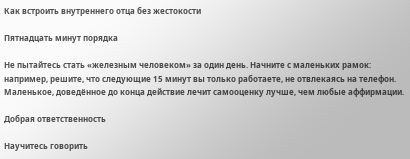Как встроить внутреннего отца без жестокости

Пятнадцать минут порядка

Не пытайтесь стать «железным человеком» за один день. Начните с маленьких рамок: например, решите, что следующие 15 минут вы только работаете, не отвлекаясь на телефон. Маленькое, доведённое до конца действие лечит самооценку лучше, чем любые аффирмации.

Добрая ответственность

Научитесь говорить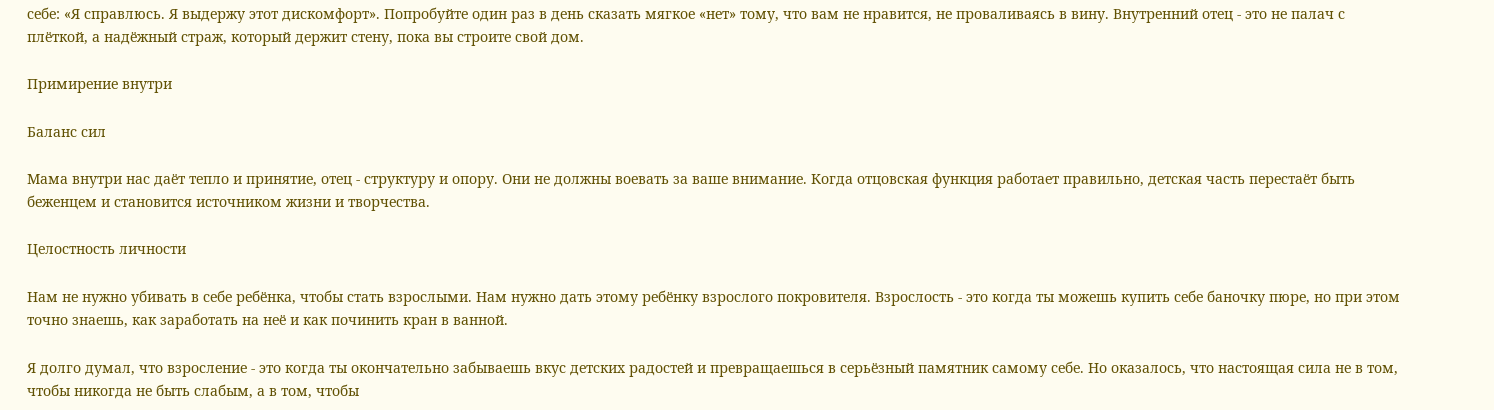себе: «Я справлюсь. Я выдержу этот дискомфорт». Попробуйте один раз в день сказать мягкое «нет» тому, что вам не нравится, не проваливаясь в вину. Внутренний отец - это не палач с плёткой, а надёжный страж, который держит стену, пока вы строите свой дом.

Примирение внутри

Баланс сил

Мама внутри нас даёт тепло и принятие, отец - структуру и опору. Они не должны воевать за ваше внимание. Когда отцовская функция работает правильно, детская часть перестаёт быть беженцем и становится источником жизни и творчества.

Целостность личности

Нам не нужно убивать в себе ребёнка, чтобы стать взрослыми. Нам нужно дать этому ребёнку взрослого покровителя. Взрослость - это когда ты можешь купить себе баночку пюре, но при этом точно знаешь, как заработать на неё и как починить кран в ванной.

Я долго думал, что взросление - это когда ты окончательно забываешь вкус детских радостей и превращаешься в серьёзный памятник самому себе. Но оказалось, что настоящая сила не в том, чтобы никогда не быть слабым, а в том, чтобы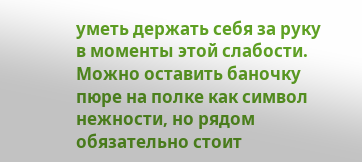уметь держать себя за руку в моменты этой слабости. Можно оставить баночку пюре на полке как символ нежности, но рядом обязательно стоит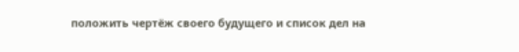положить чертёж своего будущего и список дел на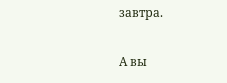завтра.

А вы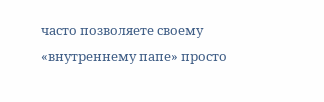часто позволяете своему «внутреннему папе» просто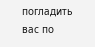погладить вас по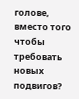голове, вместо того чтобы требовать новых подвигов?